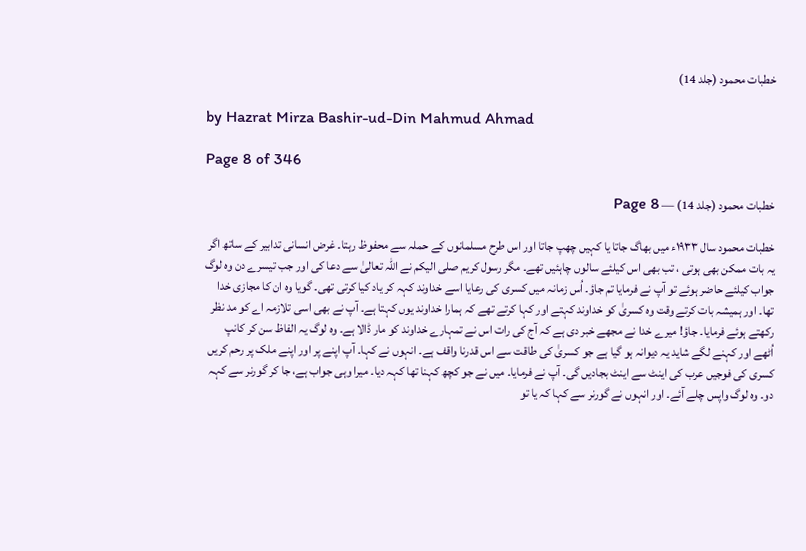خطبات محمود (جلد 14)

by Hazrat Mirza Bashir-ud-Din Mahmud Ahmad

Page 8 of 346

خطبات محمود (جلد 14) — Page 8

خطبات محمود سال ۱۹۳۳ء میں بھاگ جاتا یا کہیں چھپ جاتا اور اس طرح مسلمانوں کے حملہ سے محفوظ رہتا۔ غرض انسانی تدابیر کے ساتھ اگر یہ بات ممکن بھی ہوتی ، تب بھی اس کیلئے سالوں چاہئیں تھے۔ مگر رسول کریم صلی الیکم نے اللہ تعالیٰ سے دعا کی اور جب تیسرے دن وہ لوگ جواب کیلئے حاضر ہوئے تو آپ نے فرمایا تم جاؤ۔ اُس زمانہ میں کسری کی رعایا اسے خداوند کہہ کر یاد کیا کرتی تھی۔ گویا وہ ان کا مجازی خدا تھا۔ اور ہمیشہ بات کرتے وقت وہ کسریٰ کو خداوند کہتے اور کہا کرتے تھے کہ ہمارا خداوند یوں کہتا ہے۔ آپ نے بھی اسی تلازمہ اے کو مد نظر رکھتے ہوئے فرمایا۔ جاؤ! میرے خدا نے مجھے خبر دی ہے کہ آج کی رات اس نے تمہارے خداوند کو مار ڈالا ہے۔ وہ لوگ یہ الفاظ سن کر کانپ اُٹھے اور کہنے لگے شاید یہ دیوانہ ہو گیا ہے جو کسریٰ کی طاقت سے اس قدرنا واقف ہے۔ انہوں نے کہا۔ آپ اپنے پر اور اپنے ملک پر رحم کریں کسری کی فوجیں عرب کی اینٹ سے اینٹ بجادیں گی۔ آپ نے فرمایا۔ میں نے جو کچھ کہنا تھا کہہ دیا۔ میرا وہی جواب ہے، جا کر گورنر سے کہہ دو۔ وہ لوگ واپس چلے آئے۔ اور انہوں نے گورنر سے کہا کہ یا تو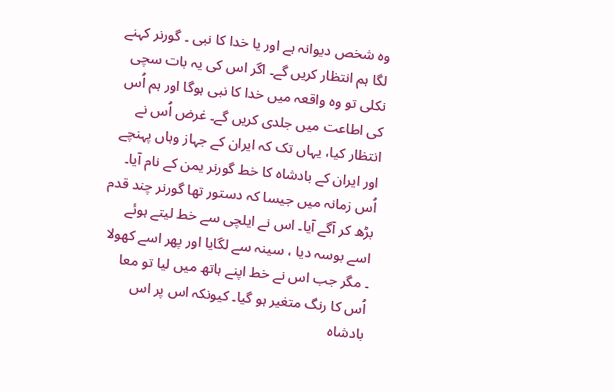وہ شخص دیوانہ ہے اور یا خدا کا نبی ۔ گورنر کہنے لگا ہم انتظار کریں گے۔ اگر اس کی یہ بات سچی نکلی تو وہ واقعہ میں خدا کا نبی ہوگا اور ہم اُس کی اطاعت میں جلدی کریں گے۔ غرض اُس نے انتظار کیا، یہاں تک کہ ایران کے جہاز وہاں پہنچے اور ایران کے بادشاہ کا خط گورنر یمن کے نام آیا۔ اُس زمانہ میں جیسا کہ دستور تھا گورنر چند قدم بڑھ کر آگے آیا۔ اس نے ایلچی سے خط لیتے ہوئے اسے بوسہ دیا ، سینہ سے لگایا اور پھر اسے کھولا ۔ مگر جب اس نے خط اپنے ہاتھ میں لیا تو معا اُس کا رنگ متغیر ہو گیا۔ کیونکہ اس پر اس بادشاہ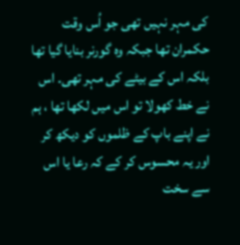کی مہر نہیں تھی جو اُس وقت حکمران تھا جبکہ وہ گورنر بنایا گیا تھا بلکہ اس کے بیٹے کی مہر تھی۔ اس نے خط کھولا تو اس میں لکھا تھا ، ہم نے اپنے باپ کے ظلموں کو دیکھ کر اور یہ محسوس کر کے کہ رعا یا اس سے سخت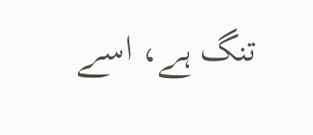تنگ ہے، اسے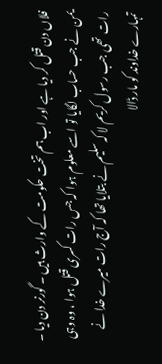فلاں دن قتل کر دیا ہے اور اب ہم تخت حکومت کے وارث ہیں ۔ گورنر دن دیا ۔ یمن نے جب حساب لگایا تو اسے معلوم ہوا کہ جس رات کسری قتل ہوا ، وہ وہی رات تھی جب رسول کریم لا کہ سلیم نے بتلایا تھا کہ آج رات میرے خدا نے تمہارے خداوند کو مار ڈالا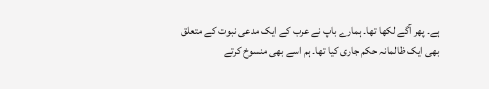ہے۔ پھر آگے لکھا تھا۔ ہمارے باپ نے عرب کے ایک مدعی نبوت کے متعلق بھی ایک ظالمانہ حکم جاری کیا تھا۔ ہم اسے بھی منسوخ کرتے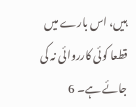ہیں، اس بارے میں قطعا کوئی کارروائی نہ کی جائے ہے۔ 6